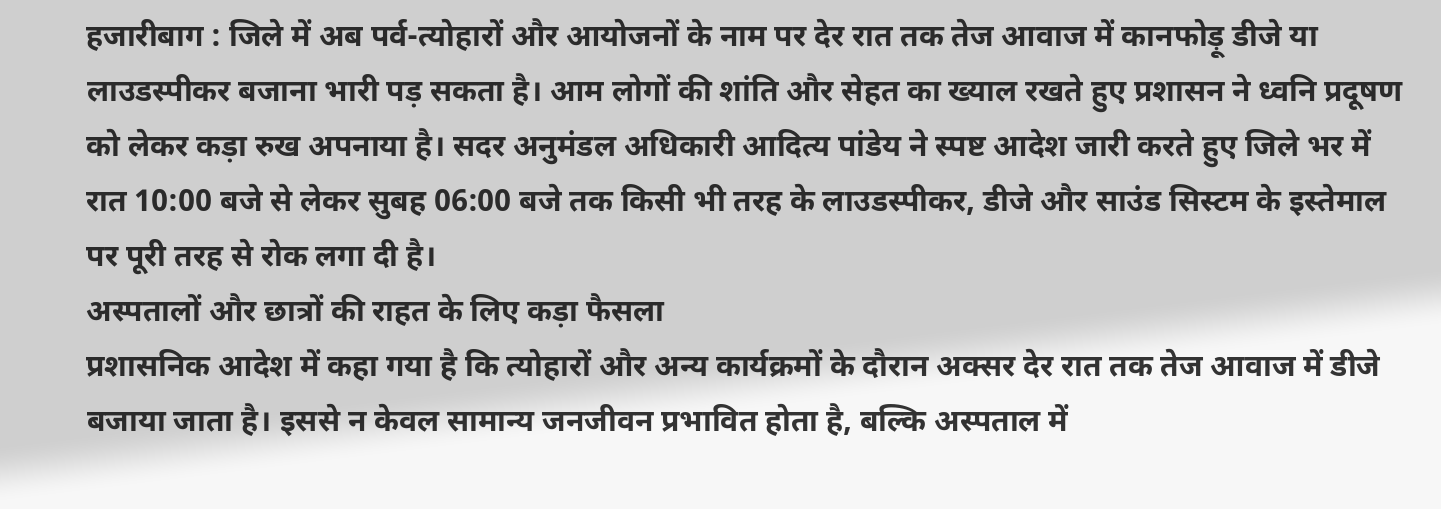हजारीबाग : जिले में अब पर्व-त्योहारों और आयोजनों के नाम पर देर रात तक तेज आवाज में कानफोड़ू डीजे या लाउडस्पीकर बजाना भारी पड़ सकता है। आम लोगों की शांति और सेहत का ख्याल रखते हुए प्रशासन ने ध्वनि प्रदूषण को लेकर कड़ा रुख अपनाया है। सदर अनुमंडल अधिकारी आदित्य पांडेय ने स्पष्ट आदेश जारी करते हुए जिले भर में रात 10:00 बजे से लेकर सुबह 06:00 बजे तक किसी भी तरह के लाउडस्पीकर, डीजे और साउंड सिस्टम के इस्तेमाल पर पूरी तरह से रोक लगा दी है।
अस्पतालों और छात्रों की राहत के लिए कड़ा फैसला
प्रशासनिक आदेश में कहा गया है कि त्योहारों और अन्य कार्यक्रमों के दौरान अक्सर देर रात तक तेज आवाज में डीजे बजाया जाता है। इससे न केवल सामान्य जनजीवन प्रभावित होता है, बल्कि अस्पताल में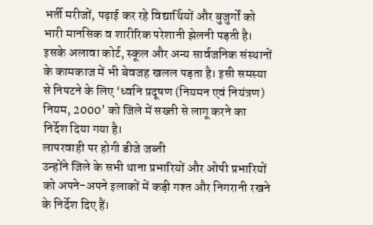भर्ती मरीजों, पढ़ाई कर रहे विद्यार्थियों और बुजुर्गों को भारी मानसिक व शारीरिक परेशानी झेलनी पड़ती है। इसके अलावा कोर्ट, स्कूल और अन्य सार्वजनिक संस्थानों के कामकाज में भी बेवजह खलल पड़ता है। इसी समस्या से निपटने के लिए ‘ध्वनि प्रदूषण (नियमन एवं नियंत्रण) नियम, 2000’ को जिले में सख्ती से लागू करने का निर्देश दिया गया है।
लापरवाही पर होगी डीजे जब्ती
उन्होंने जिले के सभी थाना प्रभारियों और ओपी प्रभारियों को अपने-अपने इलाकों में कड़ी गश्त और निगरानी रखने के निर्देश दिए हैं।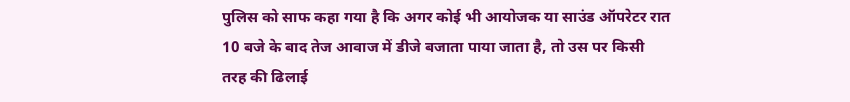पुलिस को साफ कहा गया है कि अगर कोई भी आयोजक या साउंड ऑपरेटर रात 10 बजे के बाद तेज आवाज में डीजे बजाता पाया जाता है, तो उस पर किसी तरह की ढिलाई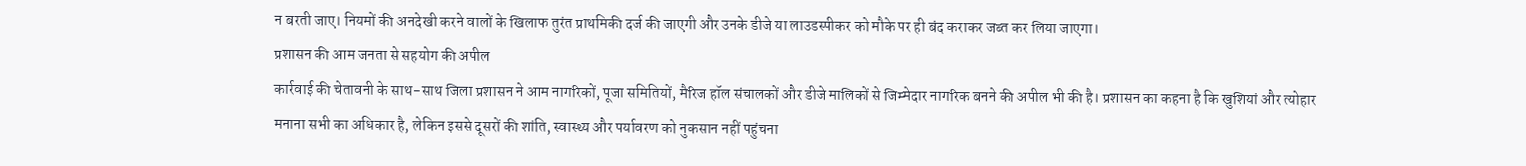न बरती जाए। नियमों की अनदेखी करने वालों के खिलाफ तुरंत प्राथमिकी दर्ज की जाएगी और उनके डीजे या लाउडस्पीकर को मौके पर ही बंद कराकर जब्त कर लिया जाएगा।
प्रशासन की आम जनता से सहयोग की अपील
कार्रवाई की चेतावनी के साथ-साथ जिला प्रशासन ने आम नागरिकों, पूजा समितियों, मैरिज हॉल संचालकों और डीजे मालिकों से जिम्मेदार नागरिक बनने की अपील भी की है। प्रशासन का कहना है कि खुशियां और त्योहार मनाना सभी का अधिकार है, लेकिन इससे दूसरों की शांति, स्वास्थ्य और पर्यावरण को नुकसान नहीं पहुंचना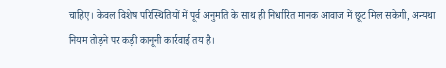चाहिए। केवल विशेष परिस्थितियों में पूर्व अनुमति के साथ ही निर्धारित मानक आवाज में छूट मिल सकेगी, अन्यथा नियम तोड़ने पर कड़ी कानूनी कार्रवाई तय है।